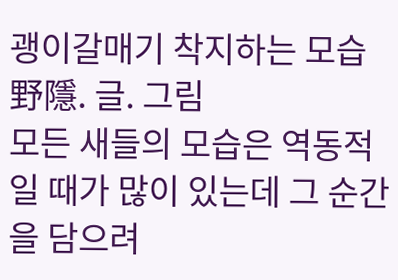괭이갈매기 착지하는 모습
野隱. 글. 그림
모든 새들의 모습은 역동적일 때가 많이 있는데 그 순간을 담으려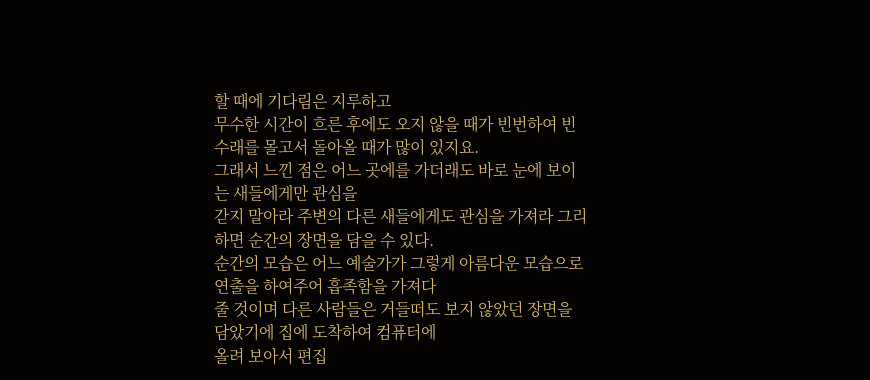할 때에 기다림은 지루하고
무수한 시간이 흐른 후에도 오지 않을 때가 빈번하여 빈수래를 몰고서 돌아올 때가 많이 있지요.
그래서 느낀 점은 어느 곳에를 가더래도 바로 눈에 보이는 새들에게만 관심을
갇지 말아라 주변의 다른 새들에게도 관심을 가져라 그리하면 순간의 장면을 담을 수 있다.
순간의 모습은 어느 예술가가 그렇게 아름다운 모습으로 연출을 하여주어 흡족함을 가져다
줄 것이며 다른 사람들은 거들떠도 보지 않았던 장면을 담았기에 집에 도착하여 컴퓨터에
올려 보아서 편집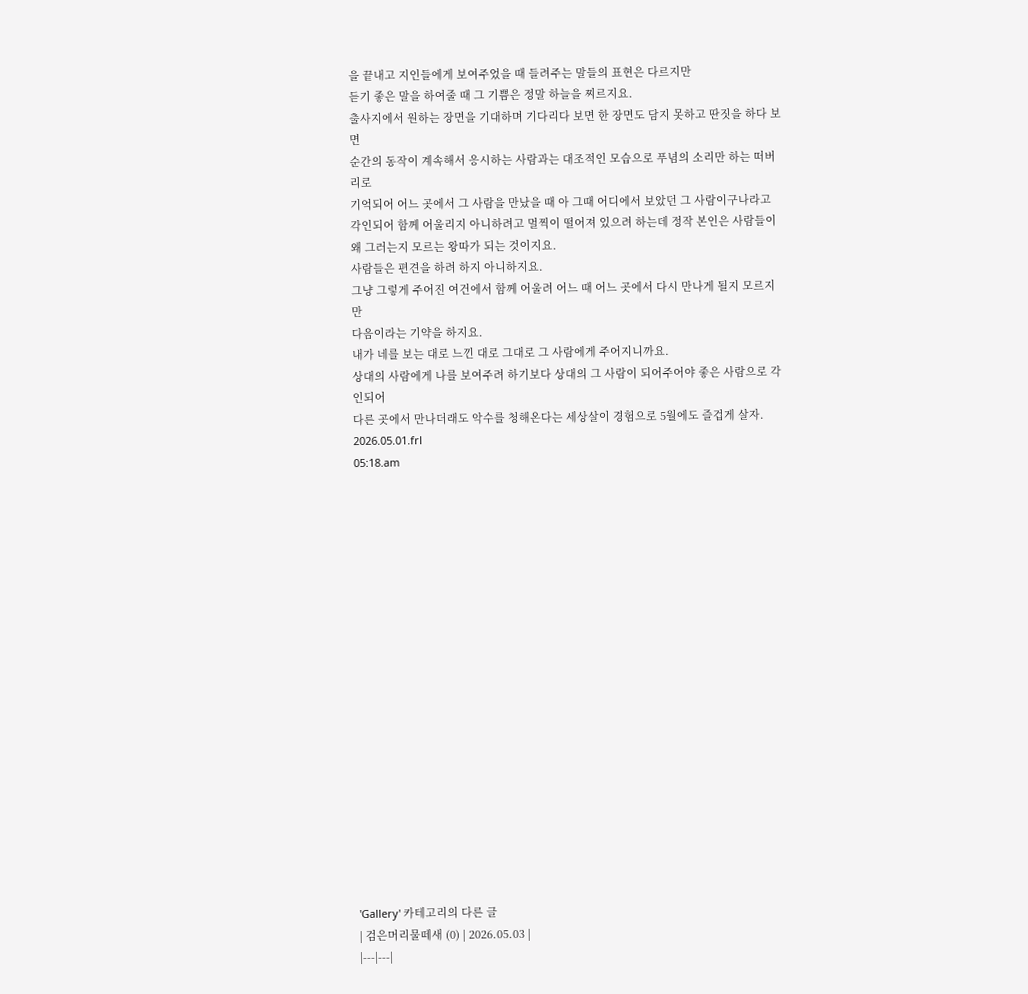을 끝내고 지인들에게 보여주었을 때 들려주는 말들의 표현은 다르지만
듣기 좋은 말을 하여줄 때 그 기쁨은 정말 하늘을 찌르지요.
출사지에서 원하는 장면을 기대하며 기다리다 보면 한 장면도 담지 못하고 딴짓을 하다 보면
순간의 동작이 계속해서 응시하는 사람과는 대조적인 모습으로 푸념의 소리만 하는 떠버리로
기억되어 어느 곳에서 그 사람을 만났을 때 아 그때 어디에서 보았던 그 사람이구나라고
각인되어 함께 어울리지 아니하려고 멀찍이 떨어져 있으려 하는데 정작 본인은 사람들이
왜 그러는지 모르는 왕따가 되는 것이지요.
사람들은 편견을 하려 하지 아니하지요.
그냥 그렇게 주어진 여건에서 함께 어울려 어느 때 어느 곳에서 다시 만나게 될지 모르지만
다음이라는 기약을 하지요.
내가 네를 보는 대로 느낀 대로 그대로 그 사람에게 주어지니까요.
상대의 사람에게 나를 보여주려 하기보다 상대의 그 사람이 되어주어야 좋은 사람으로 각인되어
다른 곳에서 만나더래도 악수를 청해온다는 세상살이 경험으로 5월에도 즐겁게 살자.
2026.05.01.frl
05:18.am




















'Gallery' 카테고리의 다른 글
| 검은머리물떼새 (0) | 2026.05.03 |
|---|---|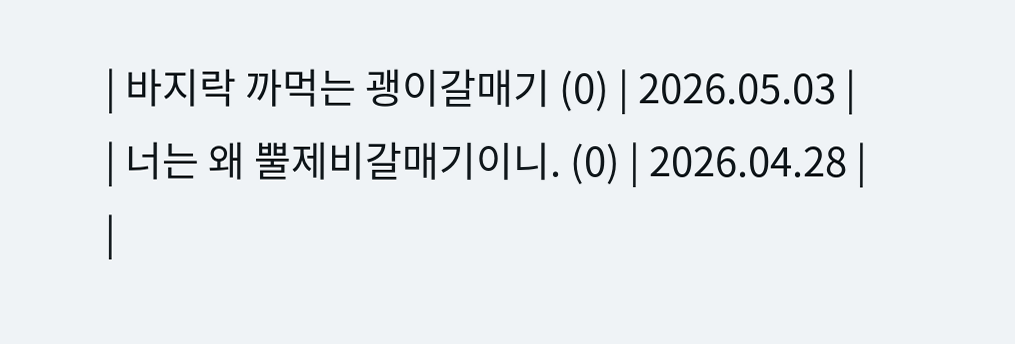| 바지락 까먹는 괭이갈매기 (0) | 2026.05.03 |
| 너는 왜 뿔제비갈매기이니. (0) | 2026.04.28 |
|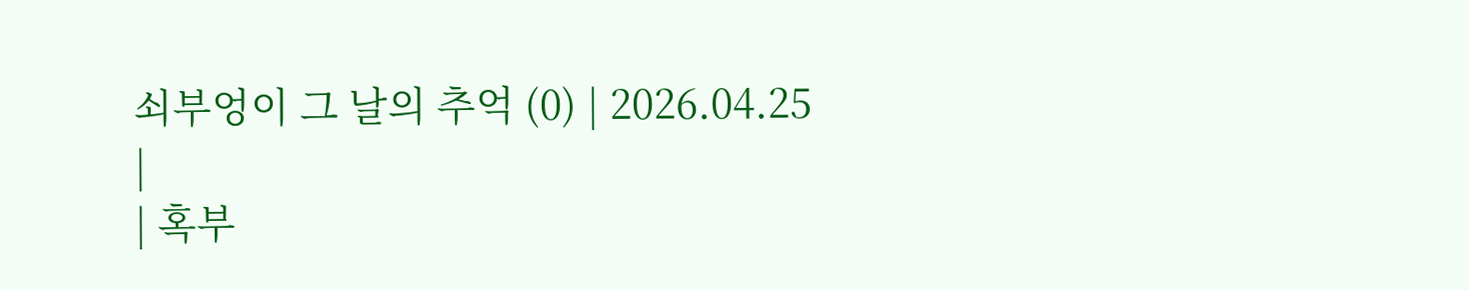쇠부엉이 그 날의 추억 (0) | 2026.04.25 |
| 혹부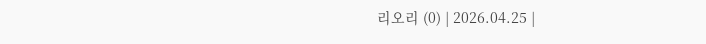리오리 (0) | 2026.04.25 |